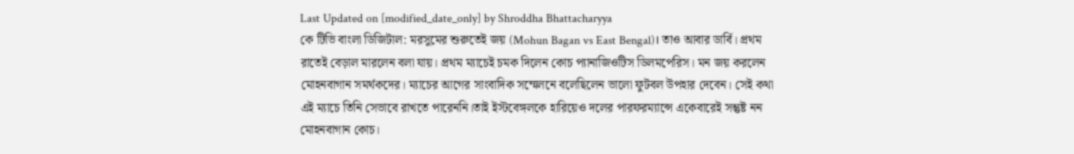Last Updated on [modified_date_only] by Shroddha Bhattacharyya
কে টিভি বাংলা ডিজিটাল: মরসুমের শুরুতেই জয় (Mohun Bagan vs East Bengal)। তাও আবার ডার্বি। প্রথম রাতেই বেড়াল মারলেন বলা যায়। প্রথম ম্যাচেই চমক দিলেন কোচ প্যানাজিওটিস ডিলমপেরিস। মন জয় করলেন মোহনবাগান সমর্থকদের। ম্যাচের আগের সাংবাদিক সম্মেলনে বলেছিলেন ভালো ফুটবল উপহার দেবেন। সেই কথা এই ম্যাচে তিনি সেভাবে রাখতে পারেননি।তাই ইস্টবেঙ্গলকে হারিয়েও দলের পারফরম্যান্সে একেবারেই সন্তুষ্ট নন মোহনবাগান কোচ।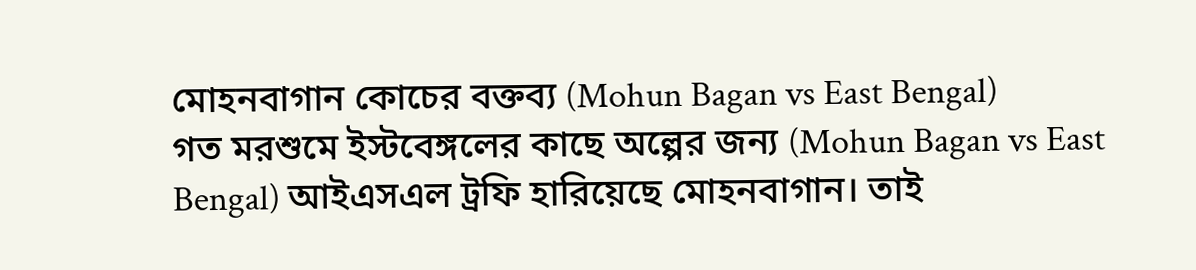মোহনবাগান কোচের বক্তব্য (Mohun Bagan vs East Bengal)
গত মরশুমে ইস্টবেঙ্গলের কাছে অল্পের জন্য (Mohun Bagan vs East Bengal) আইএসএল ট্রফি হারিয়েছে মোহনবাগান। তাই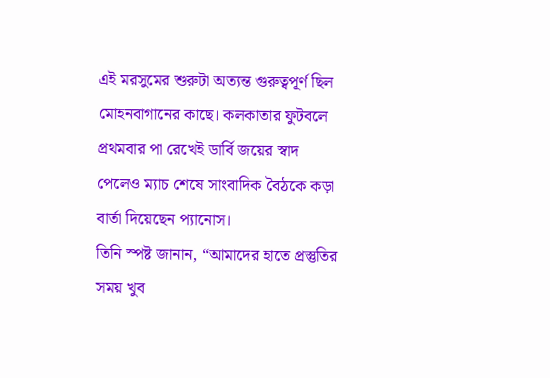এই মরসুমের শুরুটা অত্যন্ত গুরুত্বপূর্ণ ছিল মোহনবাগানের কাছে। কলকাতার ফুটবলে প্রথমবার পা রেখেই ডার্বি জয়ের স্বাদ পেলেও ম্যাচ শেষে সাংবাদিক বৈঠকে কড়া বার্তা দিয়েছেন প্যানোস।
তিনি স্পষ্ট জানান, “আমাদের হাতে প্রস্তুতির সময় খুব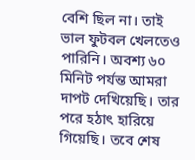বেশি ছিল না। তাই ভাল ফুটবল খেলতেও পারিনি। অবশ্য ৬০ মিনিট পর্যন্ত আমরা দাপট দেখিয়েছি। তার পরে হঠাৎ হারিয়ে গিয়েছি। তবে শেষ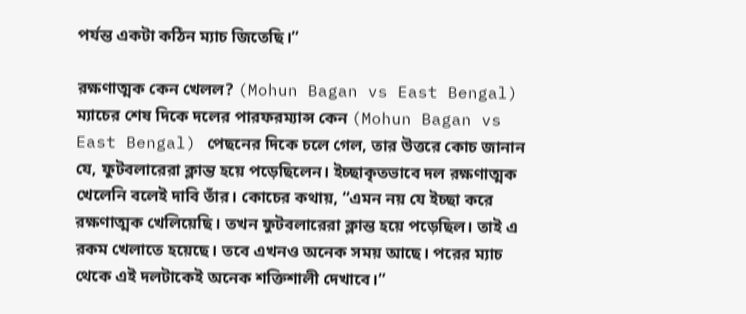পর্যন্ত একটা কঠিন ম্যাচ জিতেছি।”

রক্ষণাত্মক কেন খেলল? (Mohun Bagan vs East Bengal)
ম্যাচের শেষ দিকে দলের পারফরম্যান্স কেন (Mohun Bagan vs East Bengal) পেছনের দিকে চলে গেল, তার উত্তরে কোচ জানান যে, ফুটবলারেরা ক্লান্ত হয়ে পড়েছিলেন। ইচ্ছাকৃতভাবে দল রক্ষণাত্মক খেলেনি বলেই দাবি তাঁর। কোচের কথায়, “এমন নয় যে ইচ্ছা করে রক্ষণাত্মক খেলিয়েছি। তখন ফুটবলারেরা ক্লান্ত হয়ে পড়েছিল। তাই এ রকম খেলাতে হয়েছে। তবে এখনও অনেক সময় আছে। পরের ম্যাচ থেকে এই দলটাকেই অনেক শক্তিশালী দেখাবে।”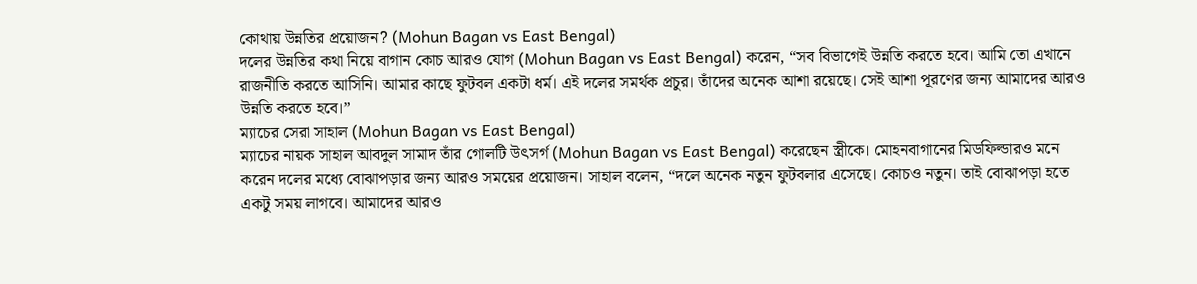কোথায় উন্নতির প্রয়োজন? (Mohun Bagan vs East Bengal)
দলের উন্নতির কথা নিয়ে বাগান কোচ আরও যোগ (Mohun Bagan vs East Bengal) করেন, “সব বিভাগেই উন্নতি করতে হবে। আমি তো এখানে রাজনীতি করতে আসিনি। আমার কাছে ফুটবল একটা ধর্ম। এই দলের সমর্থক প্রচুর। তাঁদের অনেক আশা রয়েছে। সেই আশা পূরণের জন্য আমাদের আরও উন্নতি করতে হবে।”
ম্যাচের সেরা সাহাল (Mohun Bagan vs East Bengal)
ম্যাচের নায়ক সাহাল আবদুল সামাদ তাঁর গোলটি উৎসর্গ (Mohun Bagan vs East Bengal) করেছেন স্ত্রীকে। মোহনবাগানের মিডফিল্ডারও মনে করেন দলের মধ্যে বোঝাপড়ার জন্য আরও সময়ের প্রয়োজন। সাহাল বলেন, “দলে অনেক নতুন ফুটবলার এসেছে। কোচও নতুন। তাই বোঝাপড়া হতে একটু সময় লাগবে। আমাদের আরও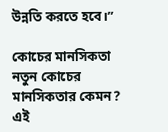উন্নতি করতে হবে।”

কোচের মানসিকতা
নতুন কোচের মানসিকতার কেমন? এই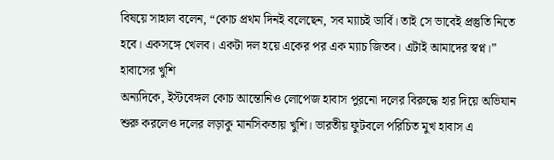বিষয়ে সাহাল বলেন, “কোচ প্রথম দিনই বলেছেন, সব ম্যাচই ডার্বি। তাই সে ভাবেই প্রস্তুতি নিতে হবে। একসঙ্গে খেলব। একটা দল হয়ে একের পর এক ম্যাচ জিতব। এটাই আমাদের স্বপ্ন।”
হাবাসের খুশি
অন্যদিকে, ইস্টবেঙ্গল কোচ আন্তোনিও লোপেজ হাবাস পুরনো দলের বিরুদ্ধে হার দিয়ে অভিযান শুরু করলেও দলের লড়াকু মানসিকতায় খুশি। ভারতীয় ফুটবলে পরিচিত মুখ হাবাস এ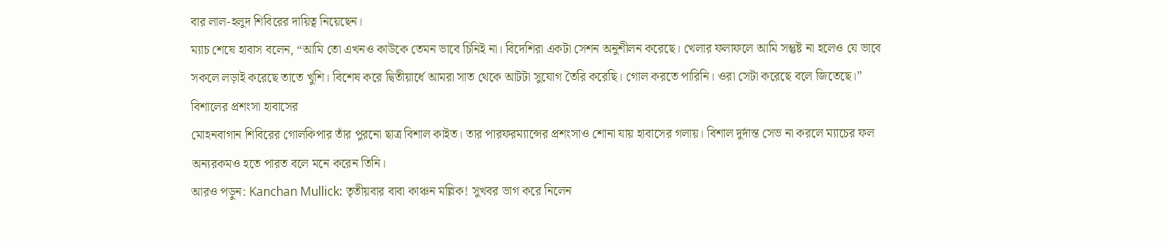বার লাল-হলুদ শিবিরের দায়িত্ব নিয়েছেন।
ম্যাচ শেষে হাবাস বলেন, “আমি তো এখনও কাউকে তেমন ভাবে চিনিই না। বিদেশিরা একটা সেশন অনুশীলন করেছে। খেলার ফলাফলে আমি সন্তুষ্ট না হলেও যে ভাবে সকলে লড়াই করেছে তাতে খুশি। বিশেষ করে দ্বিতীয়ার্ধে আমরা সাত থেকে আটটা সুযোগ তৈরি করেছি। গোল করতে পারিনি। ওরা সেটা করেছে বলে জিতেছে।”
বিশালের প্রশংসা হাবাসের
মোহনবাগান শিবিরের গোলকিপার তাঁর পুরনো ছাত্র বিশাল কাইত। তার পারফরম্যান্সের প্রশংসাও শোনা যায় হাবাসের গলায়। বিশাল দুর্দান্ত সেভ না করলে ম্যাচের ফল অন্যরকমও হতে পারত বলে মনে করেন তিনি।
আরও পড়ুন: Kanchan Mullick: তৃতীয়বার বাবা কাঞ্চন মল্লিক! সুখবর ভাগ করে নিলেন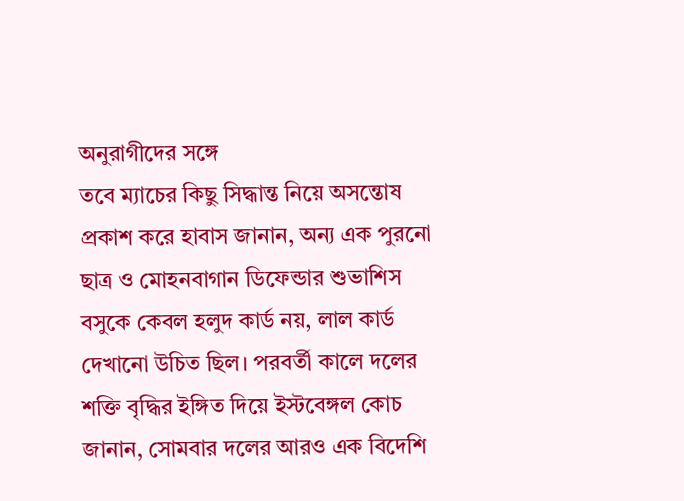অনুরাগীদের সঙ্গে
তবে ম্যাচের কিছু সিদ্ধান্ত নিয়ে অসন্তোষ প্রকাশ করে হাবাস জানান, অন্য এক পুরনো ছাত্র ও মোহনবাগান ডিফেন্ডার শুভাশিস বসুকে কেবল হলুদ কার্ড নয়, লাল কার্ড দেখানো উচিত ছিল। পরবর্তী কালে দলের শক্তি বৃদ্ধির ইঙ্গিত দিয়ে ইস্টবেঙ্গল কোচ জানান, সোমবার দলের আরও এক বিদেশি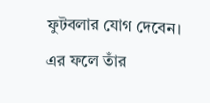ফুটবলার যোগ দেবেন। এর ফলে তাঁর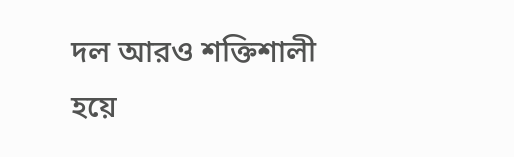দল আরও শক্তিশালী হয়ে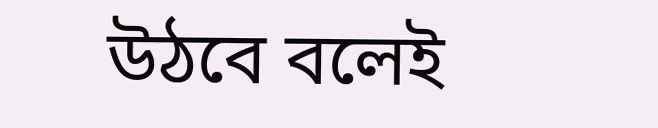উঠবে বলেই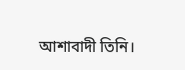আশাবাদী তিনি।